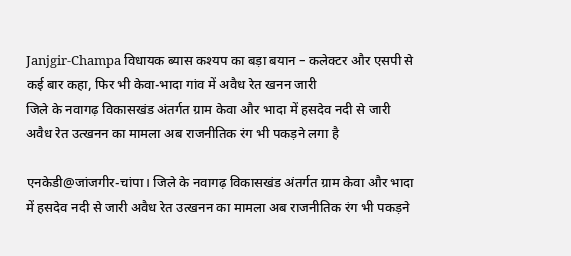Janjgir-Champa विधायक ब्यास कश्यप का बड़ा बयान – कलेक्टर और एसपी से कई बार कहा, फिर भी केवा-भादा गांव में अवैध रेत खनन जारी
जिले के नवागढ़ विकासखंड अंतर्गत ग्राम केवा और भादा में हसदेव नदी से जारी अवैध रेत उत्खनन का मामला अब राजनीतिक रंग भी पकड़ने लगा है

एनकेडी@जांजगीर-चांपा। जिले के नवागढ़ विकासखंड अंतर्गत ग्राम केवा और भादा में हसदेव नदी से जारी अवैध रेत उत्खनन का मामला अब राजनीतिक रंग भी पकड़ने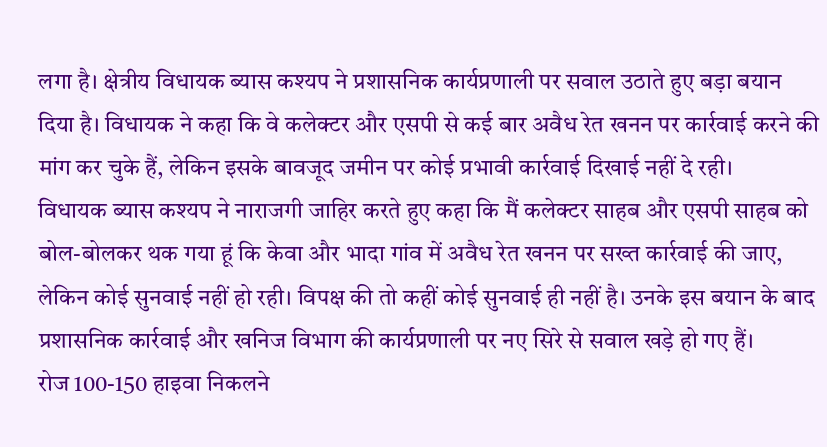लगा है। क्षेत्रीय विधायक ब्यास कश्यप ने प्रशासनिक कार्यप्रणाली पर सवाल उठाते हुए बड़ा बयान दिया है। विधायक ने कहा कि वे कलेक्टर और एसपी से कई बार अवैध रेत खनन पर कार्रवाई करने की मांग कर चुके हैं, लेकिन इसके बावजूद जमीन पर कोई प्रभावी कार्रवाई दिखाई नहीं दे रही।
विधायक ब्यास कश्यप ने नाराजगी जाहिर करते हुए कहा कि मैं कलेक्टर साहब और एसपी साहब को बोल-बोलकर थक गया हूं कि केवा और भादा गांव में अवैध रेत खनन पर सख्त कार्रवाई की जाए, लेकिन कोई सुनवाई नहीं हो रही। विपक्ष की तो कहीं कोई सुनवाई ही नहीं है। उनके इस बयान के बाद प्रशासनिक कार्रवाई और खनिज विभाग की कार्यप्रणाली पर नए सिरे से सवाल खड़े हो गए हैं।
रोज 100-150 हाइवा निकलने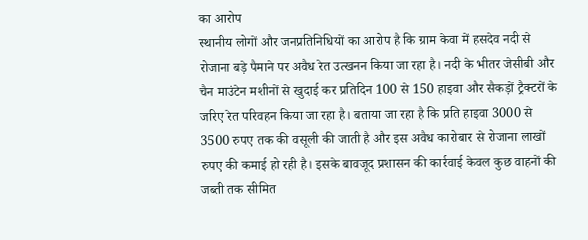का आरोप
स्थानीय लोगों और जनप्रतिनिधियों का आरोप है कि ग्राम केवा में हसदेव नदी से रोजाना बड़े पैमाने पर अवैध रेत उत्खनन किया जा रहा है। नदी के भीतर जेसीबी और चैन माउंटेन मशीनों से खुदाई कर प्रतिदिन 100 से 150 हाइवा और सैकड़ों ट्रैक्टरों के जरिए रेत परिवहन किया जा रहा है। बताया जा रहा है कि प्रति हाइवा 3000 से 3500 रुपए तक की वसूली की जाती है और इस अवैध कारोबार से रोजाना लाखों रुपए की कमाई हो रही है। इसके बावजूद प्रशासन की कार्रवाई केवल कुछ वाहनों की जब्ती तक सीमित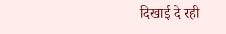दिखाई दे रही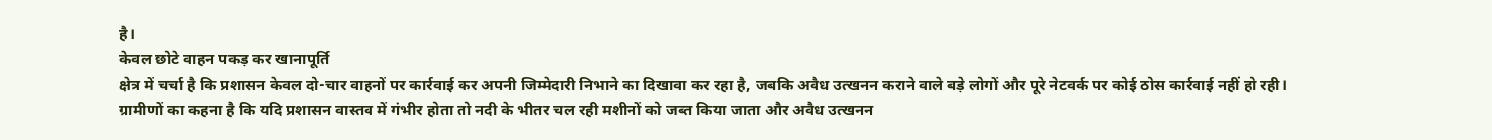है।
केवल छोटे वाहन पकड़ कर खानापूर्ति
क्षेत्र में चर्चा है कि प्रशासन केवल दो-चार वाहनों पर कार्रवाई कर अपनी जिम्मेदारी निभाने का दिखावा कर रहा है, जबकि अवैध उत्खनन कराने वाले बड़े लोगों और पूरे नेटवर्क पर कोई ठोस कार्रवाई नहीं हो रही। ग्रामीणों का कहना है कि यदि प्रशासन वास्तव में गंभीर होता तो नदी के भीतर चल रही मशीनों को जब्त किया जाता और अवैध उत्खनन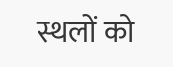स्थलों को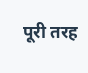पूरी तरह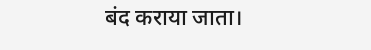बंद कराया जाता।